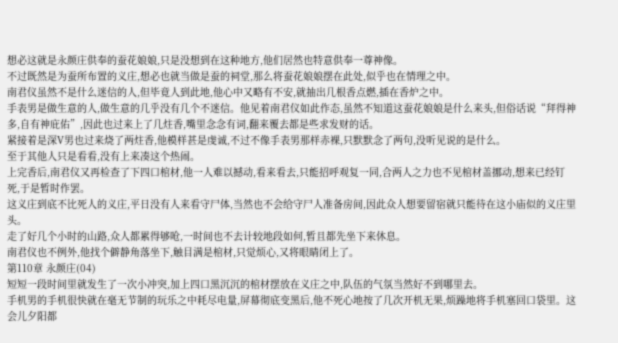想必这就是永颜庄供奉的蚕花娘娘,只是没想到在这种地方,他们居然也特意供奉一尊神像。
不过既然是为蚕所布置的义庄,想必也就当做是蚕的祠堂,那么将蚕花娘娘摆在此处,似乎也在情理之中。
南君仪虽然不是什么迷信的人,但毕竟人到此地,他心中又略有不安,就抽出几根香点燃,插在香炉之中。
手表男是做生意的人,做生意的几乎没有几个不迷信。他见着南君仪如此作态,虽然不知道这蚕花娘娘是什么来头,但俗话说“拜得神多,自有神庇佑”,因此也过来上了几炷香,嘴里念念有词,翻来覆去都是些求发财的话。
紧接着是深V男也过来烧了两炷香,他模样甚是虔诚,不过不像手表男那样赤裸,只默默念了两句,没听见说的是什么。
至于其他人只是看看,没有上来凑这个热闹。
上完香后,南君仪又再检查了下四口棺材,他一人难以撼动,看来看去,只能招呼观复一同,合两人之力也不见棺材盖挪动,想来已经钉死,于是暂时作罢。
这义庄到底不比死人的义庄,平日没有人来看守尸体,当然也不会给守尸人准备房间,因此众人想要留宿就只能待在这小庙似的义庄里头。
走了好几个小时的山路,众人都累得够呛,一时间也不去计较地段如何,暂且都先坐下来休息。
南君仪也不例外,他找个僻静角落坐下,触目满是棺材,只觉烦心,又将眼睛闭上了。
第110章 永颜庄(04)
短短一段时间里就发生了一次小冲突,加上四口黑沉沉的棺材摆放在义庄之中,队伍的气氛当然好不到哪里去。
手机男的手机很快就在毫无节制的玩乐之中耗尽电量,屏幕彻底变黑后,他不死心地按了几次开机无果,烦躁地将手机塞回口袋里。这会儿夕阳都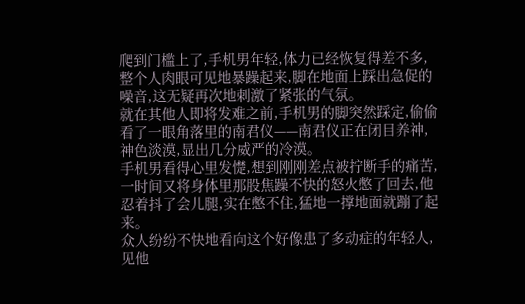爬到门槛上了,手机男年轻,体力已经恢复得差不多,整个人肉眼可见地暴躁起来,脚在地面上踩出急促的噪音,这无疑再次地刺激了紧张的气氛。
就在其他人即将发难之前,手机男的脚突然踩定,偷偷看了一眼角落里的南君仪——南君仪正在闭目养神,神色淡漠,显出几分威严的冷漠。
手机男看得心里发憷,想到刚刚差点被拧断手的痛苦,一时间又将身体里那股焦躁不快的怒火憋了回去,他忍着抖了会儿腿,实在憋不住,猛地一撑地面就蹦了起来。
众人纷纷不快地看向这个好像患了多动症的年轻人,见他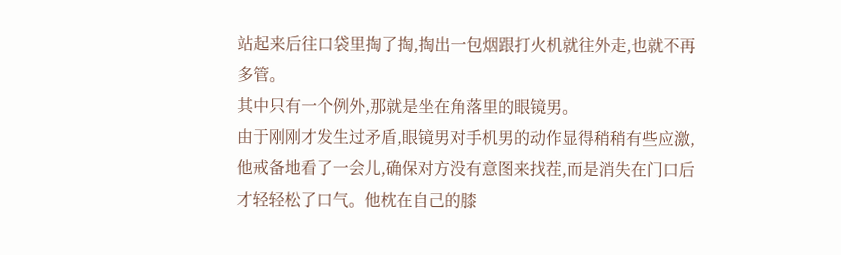站起来后往口袋里掏了掏,掏出一包烟跟打火机就往外走,也就不再多管。
其中只有一个例外,那就是坐在角落里的眼镜男。
由于刚刚才发生过矛盾,眼镜男对手机男的动作显得稍稍有些应激,他戒备地看了一会儿,确保对方没有意图来找茬,而是消失在门口后才轻轻松了口气。他枕在自己的膝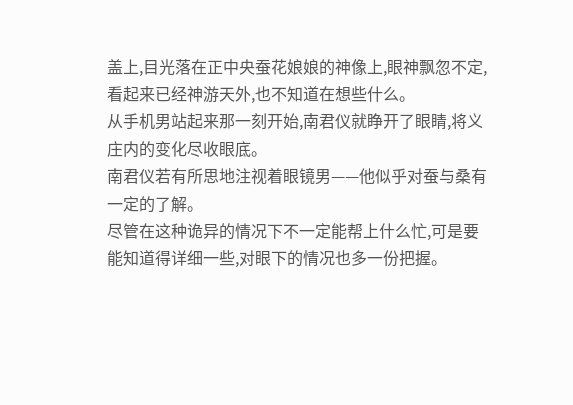盖上,目光落在正中央蚕花娘娘的神像上,眼神飘忽不定,看起来已经神游天外,也不知道在想些什么。
从手机男站起来那一刻开始,南君仪就睁开了眼睛,将义庄内的变化尽收眼底。
南君仪若有所思地注视着眼镜男——他似乎对蚕与桑有一定的了解。
尽管在这种诡异的情况下不一定能帮上什么忙,可是要能知道得详细一些,对眼下的情况也多一份把握。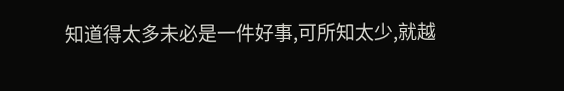知道得太多未必是一件好事,可所知太少,就越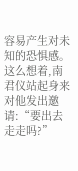容易产生对未知的恐惧感。
这么想着,南君仪站起身来对他发出邀请:“要出去走走吗?”